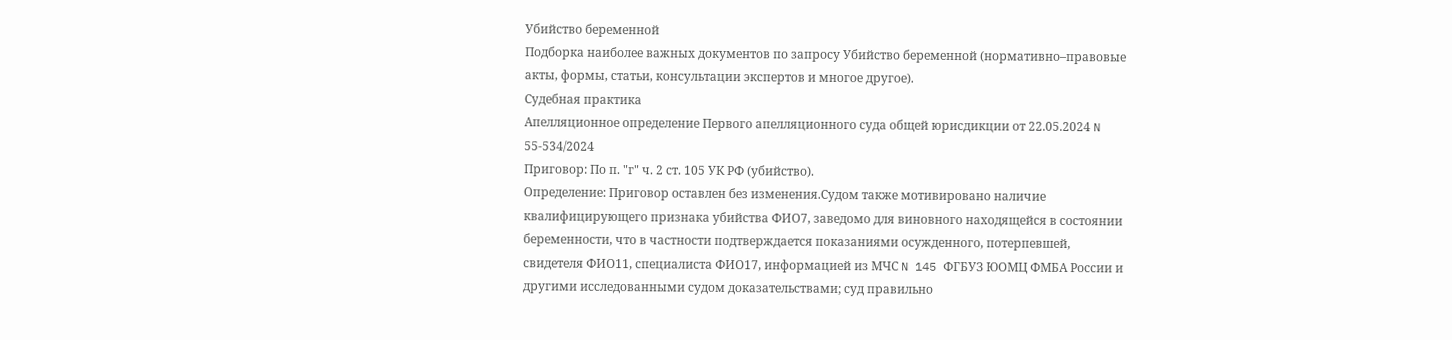Убийство беременной
Подборка наиболее важных документов по запросу Убийство беременной (нормативно–правовые акты, формы, статьи, консультации экспертов и многое другое).
Судебная практика
Апелляционное определение Первого апелляционного суда общей юрисдикции от 22.05.2024 N 55-534/2024
Приговор: По п. "г" ч. 2 ст. 105 УК РФ (убийство).
Определение: Приговор оставлен без изменения.Судом также мотивировано наличие квалифицирующего признака убийства ФИО7, заведомо для виновного находящейся в состоянии беременности, что в частности подтверждается показаниями осужденного, потерпевшей, свидетеля ФИО11, специалиста ФИО17, информацией из МЧС N 145 ФГБУЗ ЮОМЦ ФМБА России и другими исследованными судом доказательствами; суд правильно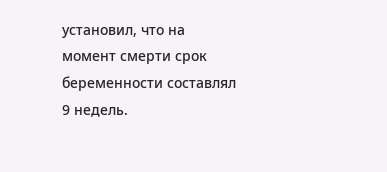установил, что на момент смерти срок беременности составлял 9 недель.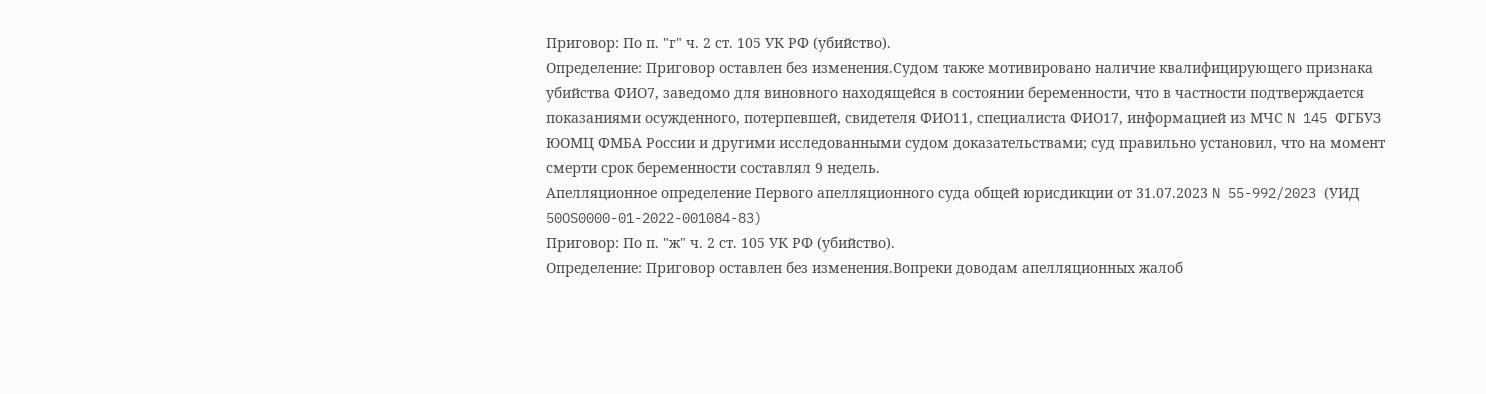Приговор: По п. "г" ч. 2 ст. 105 УК РФ (убийство).
Определение: Приговор оставлен без изменения.Судом также мотивировано наличие квалифицирующего признака убийства ФИО7, заведомо для виновного находящейся в состоянии беременности, что в частности подтверждается показаниями осужденного, потерпевшей, свидетеля ФИО11, специалиста ФИО17, информацией из МЧС N 145 ФГБУЗ ЮОМЦ ФМБА России и другими исследованными судом доказательствами; суд правильно установил, что на момент смерти срок беременности составлял 9 недель.
Апелляционное определение Первого апелляционного суда общей юрисдикции от 31.07.2023 N 55-992/2023 (УИД 50OS0000-01-2022-001084-83)
Приговор: По п. "ж" ч. 2 ст. 105 УК РФ (убийство).
Определение: Приговор оставлен без изменения.Вопреки доводам апелляционных жалоб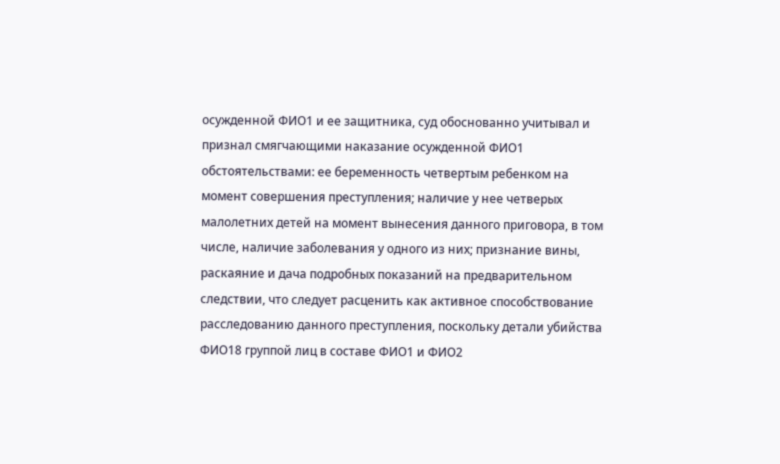осужденной ФИО1 и ее защитника, суд обоснованно учитывал и признал смягчающими наказание осужденной ФИО1 обстоятельствами: ее беременность четвертым ребенком на момент совершения преступления; наличие у нее четверых малолетних детей на момент вынесения данного приговора, в том числе, наличие заболевания у одного из них; признание вины, раскаяние и дача подробных показаний на предварительном следствии, что следует расценить как активное способствование расследованию данного преступления, поскольку детали убийства ФИО18 группой лиц в составе ФИО1 и ФИО2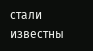стали известны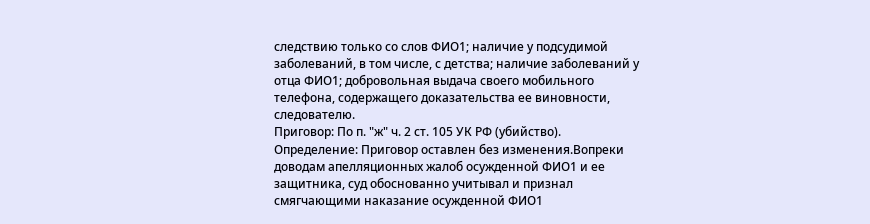следствию только со слов ФИО1; наличие у подсудимой заболеваний, в том числе, с детства; наличие заболеваний у отца ФИО1; добровольная выдача своего мобильного телефона, содержащего доказательства ее виновности, следователю.
Приговор: По п. "ж" ч. 2 ст. 105 УК РФ (убийство).
Определение: Приговор оставлен без изменения.Вопреки доводам апелляционных жалоб осужденной ФИО1 и ее защитника, суд обоснованно учитывал и признал смягчающими наказание осужденной ФИО1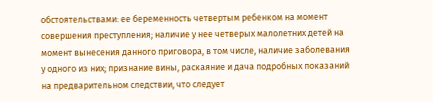обстоятельствами: ее беременность четвертым ребенком на момент совершения преступления; наличие у нее четверых малолетних детей на момент вынесения данного приговора, в том числе, наличие заболевания у одного из них; признание вины, раскаяние и дача подробных показаний на предварительном следствии, что следует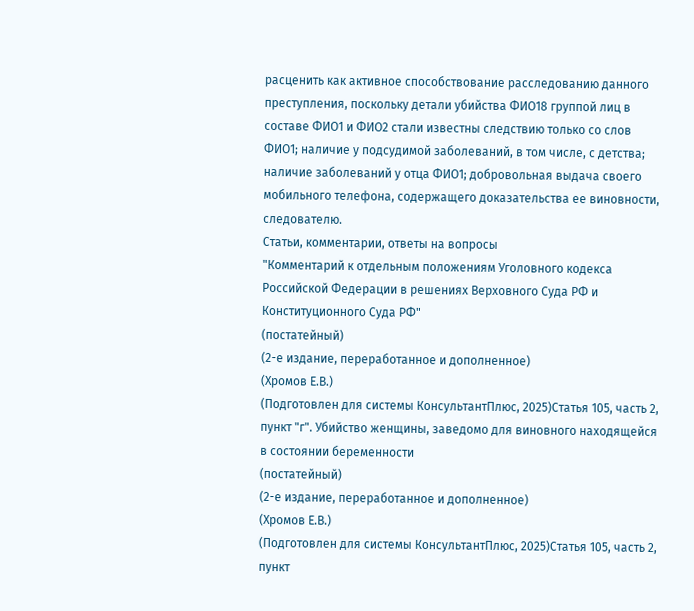расценить как активное способствование расследованию данного преступления, поскольку детали убийства ФИО18 группой лиц в составе ФИО1 и ФИО2 стали известны следствию только со слов ФИО1; наличие у подсудимой заболеваний, в том числе, с детства; наличие заболеваний у отца ФИО1; добровольная выдача своего мобильного телефона, содержащего доказательства ее виновности, следователю.
Статьи, комментарии, ответы на вопросы
"Комментарий к отдельным положениям Уголовного кодекса Российской Федерации в решениях Верховного Суда РФ и Конституционного Суда РФ"
(постатейный)
(2-е издание, переработанное и дополненное)
(Хромов Е.В.)
(Подготовлен для системы КонсультантПлюс, 2025)Статья 105, часть 2, пункт "г". Убийство женщины, заведомо для виновного находящейся в состоянии беременности
(постатейный)
(2-е издание, переработанное и дополненное)
(Хромов Е.В.)
(Подготовлен для системы КонсультантПлюс, 2025)Статья 105, часть 2, пункт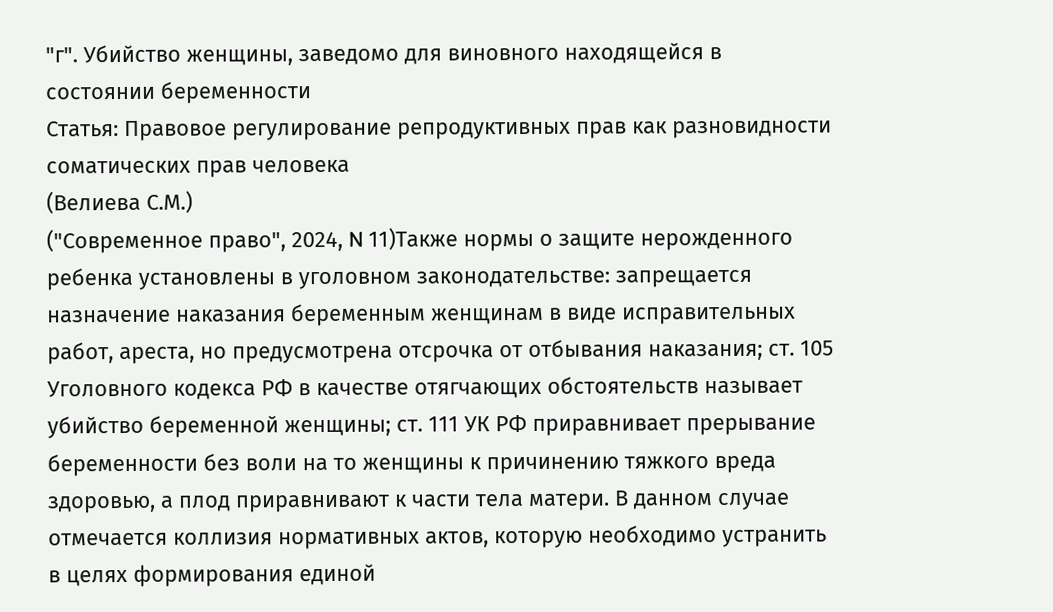"г". Убийство женщины, заведомо для виновного находящейся в состоянии беременности
Статья: Правовое регулирование репродуктивных прав как разновидности соматических прав человека
(Велиева С.М.)
("Современное право", 2024, N 11)Также нормы о защите нерожденного ребенка установлены в уголовном законодательстве: запрещается назначение наказания беременным женщинам в виде исправительных работ, ареста, но предусмотрена отсрочка от отбывания наказания; ст. 105 Уголовного кодекса РФ в качестве отягчающих обстоятельств называет убийство беременной женщины; ст. 111 УК РФ приравнивает прерывание беременности без воли на то женщины к причинению тяжкого вреда здоровью, а плод приравнивают к части тела матери. В данном случае отмечается коллизия нормативных актов, которую необходимо устранить в целях формирования единой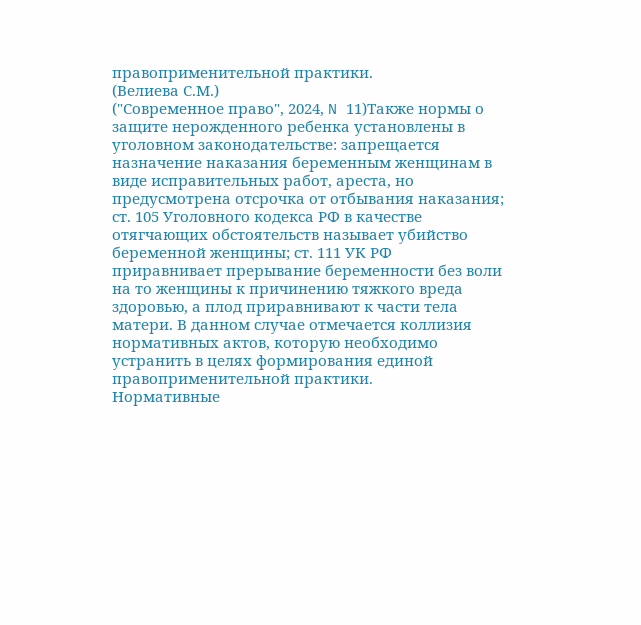правоприменительной практики.
(Велиева С.М.)
("Современное право", 2024, N 11)Также нормы о защите нерожденного ребенка установлены в уголовном законодательстве: запрещается назначение наказания беременным женщинам в виде исправительных работ, ареста, но предусмотрена отсрочка от отбывания наказания; ст. 105 Уголовного кодекса РФ в качестве отягчающих обстоятельств называет убийство беременной женщины; ст. 111 УК РФ приравнивает прерывание беременности без воли на то женщины к причинению тяжкого вреда здоровью, а плод приравнивают к части тела матери. В данном случае отмечается коллизия нормативных актов, которую необходимо устранить в целях формирования единой правоприменительной практики.
Нормативные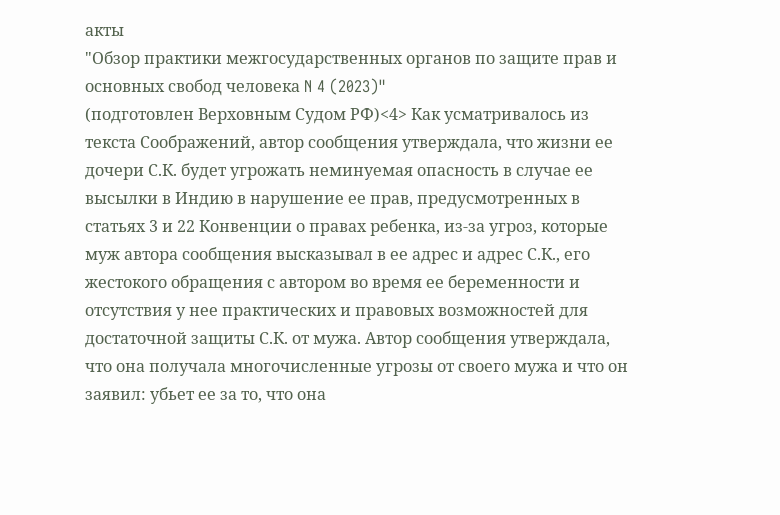акты
"Обзор практики межгосударственных органов по защите прав и основных свобод человека N 4 (2023)"
(подготовлен Верховным Судом РФ)<4> Как усматривалось из текста Соображений, автор сообщения утверждала, что жизни ее дочери С.К. будет угрожать неминуемая опасность в случае ее высылки в Индию в нарушение ее прав, предусмотренных в статьях 3 и 22 Конвенции о правах ребенка, из-за угроз, которые муж автора сообщения высказывал в ее адрес и адрес С.К., его жестокого обращения с автором во время ее беременности и отсутствия у нее практических и правовых возможностей для достаточной защиты С.К. от мужа. Автор сообщения утверждала, что она получала многочисленные угрозы от своего мужа и что он заявил: убьет ее за то, что она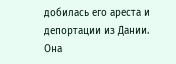добилась его ареста и депортации из Дании. Она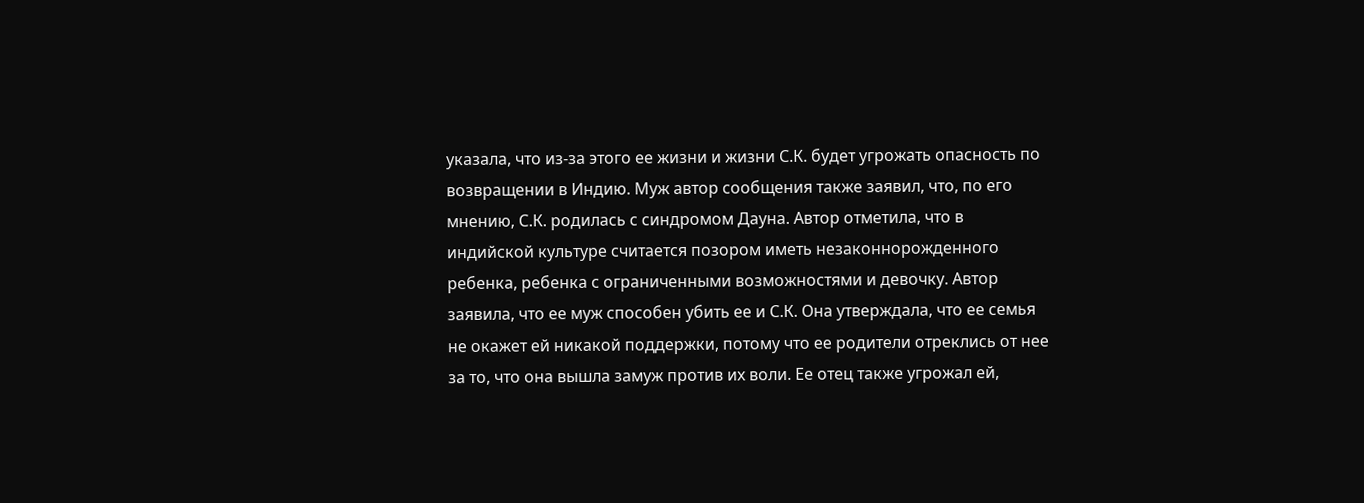указала, что из-за этого ее жизни и жизни С.К. будет угрожать опасность по возвращении в Индию. Муж автор сообщения также заявил, что, по его мнению, С.К. родилась с синдромом Дауна. Автор отметила, что в индийской культуре считается позором иметь незаконнорожденного ребенка, ребенка с ограниченными возможностями и девочку. Автор заявила, что ее муж способен убить ее и С.К. Она утверждала, что ее семья не окажет ей никакой поддержки, потому что ее родители отреклись от нее за то, что она вышла замуж против их воли. Ее отец также угрожал ей,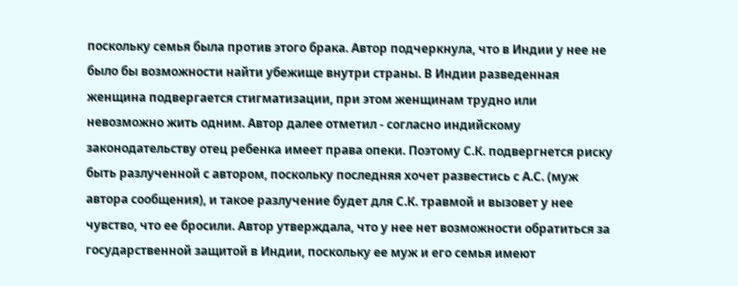поскольку семья была против этого брака. Автор подчеркнула, что в Индии у нее не было бы возможности найти убежище внутри страны. В Индии разведенная женщина подвергается стигматизации, при этом женщинам трудно или невозможно жить одним. Автор далее отметил - согласно индийскому законодательству отец ребенка имеет права опеки. Поэтому С.К. подвергнется риску быть разлученной с автором, поскольку последняя хочет развестись с А.С. (муж автора сообщения), и такое разлучение будет для С.К. травмой и вызовет у нее чувство, что ее бросили. Автор утверждала, что у нее нет возможности обратиться за государственной защитой в Индии, поскольку ее муж и его семья имеют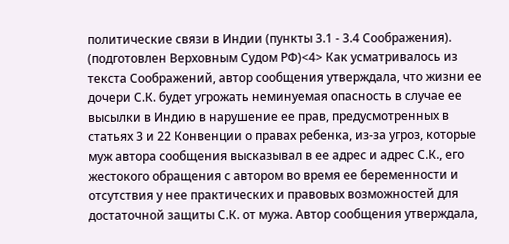политические связи в Индии (пункты 3.1 - 3.4 Соображения).
(подготовлен Верховным Судом РФ)<4> Как усматривалось из текста Соображений, автор сообщения утверждала, что жизни ее дочери С.К. будет угрожать неминуемая опасность в случае ее высылки в Индию в нарушение ее прав, предусмотренных в статьях 3 и 22 Конвенции о правах ребенка, из-за угроз, которые муж автора сообщения высказывал в ее адрес и адрес С.К., его жестокого обращения с автором во время ее беременности и отсутствия у нее практических и правовых возможностей для достаточной защиты С.К. от мужа. Автор сообщения утверждала,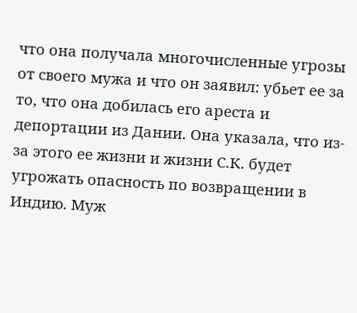что она получала многочисленные угрозы от своего мужа и что он заявил: убьет ее за то, что она добилась его ареста и депортации из Дании. Она указала, что из-за этого ее жизни и жизни С.К. будет угрожать опасность по возвращении в Индию. Муж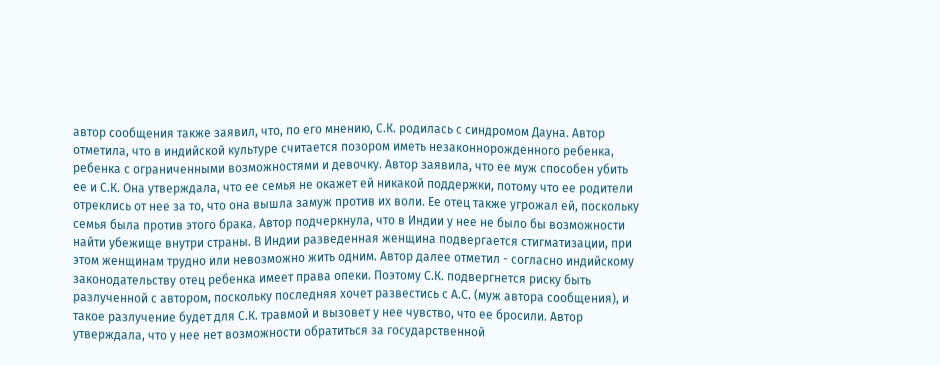автор сообщения также заявил, что, по его мнению, С.К. родилась с синдромом Дауна. Автор отметила, что в индийской культуре считается позором иметь незаконнорожденного ребенка, ребенка с ограниченными возможностями и девочку. Автор заявила, что ее муж способен убить ее и С.К. Она утверждала, что ее семья не окажет ей никакой поддержки, потому что ее родители отреклись от нее за то, что она вышла замуж против их воли. Ее отец также угрожал ей, поскольку семья была против этого брака. Автор подчеркнула, что в Индии у нее не было бы возможности найти убежище внутри страны. В Индии разведенная женщина подвергается стигматизации, при этом женщинам трудно или невозможно жить одним. Автор далее отметил - согласно индийскому законодательству отец ребенка имеет права опеки. Поэтому С.К. подвергнется риску быть разлученной с автором, поскольку последняя хочет развестись с А.С. (муж автора сообщения), и такое разлучение будет для С.К. травмой и вызовет у нее чувство, что ее бросили. Автор утверждала, что у нее нет возможности обратиться за государственной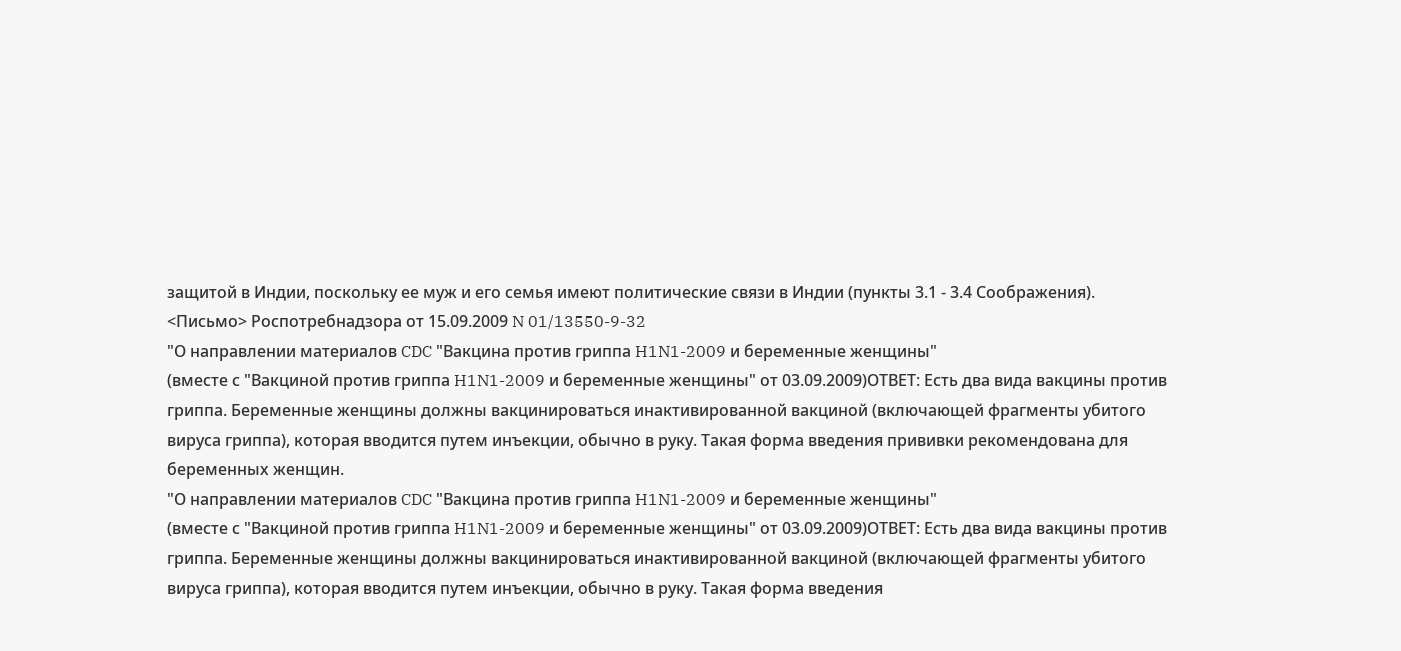защитой в Индии, поскольку ее муж и его семья имеют политические связи в Индии (пункты 3.1 - 3.4 Соображения).
<Письмо> Роспотребнадзора от 15.09.2009 N 01/13550-9-32
"О направлении материалов CDC "Вакцина против гриппа H1N1-2009 и беременные женщины"
(вместе с "Вакциной против гриппа H1N1-2009 и беременные женщины" от 03.09.2009)ОТВЕТ: Есть два вида вакцины против гриппа. Беременные женщины должны вакцинироваться инактивированной вакциной (включающей фрагменты убитого вируса гриппа), которая вводится путем инъекции, обычно в руку. Такая форма введения прививки рекомендована для беременных женщин.
"О направлении материалов CDC "Вакцина против гриппа H1N1-2009 и беременные женщины"
(вместе с "Вакциной против гриппа H1N1-2009 и беременные женщины" от 03.09.2009)ОТВЕТ: Есть два вида вакцины против гриппа. Беременные женщины должны вакцинироваться инактивированной вакциной (включающей фрагменты убитого вируса гриппа), которая вводится путем инъекции, обычно в руку. Такая форма введения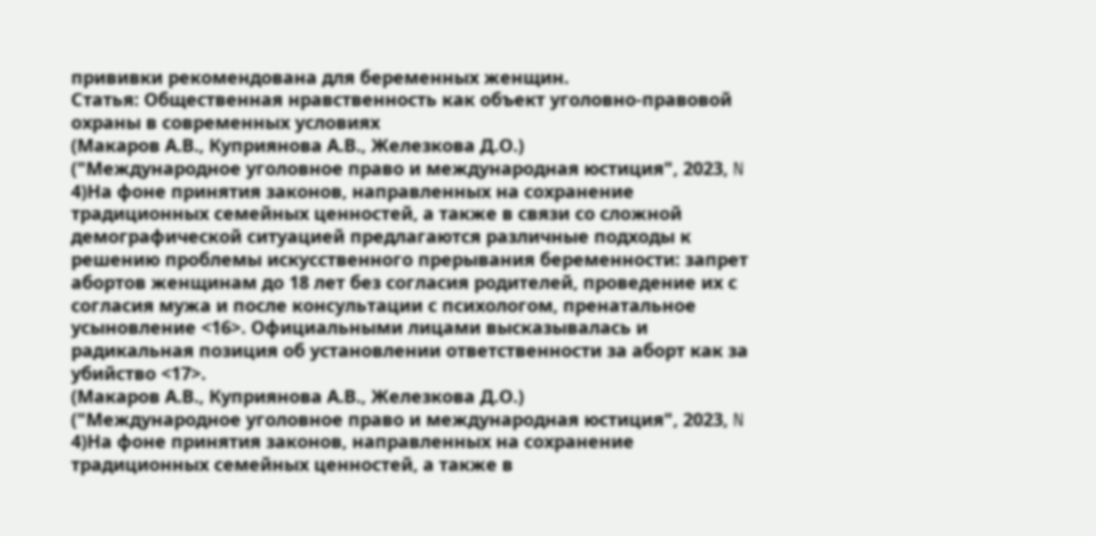прививки рекомендована для беременных женщин.
Статья: Общественная нравственность как объект уголовно-правовой охраны в современных условиях
(Макаров А.В., Куприянова А.В., Железкова Д.О.)
("Международное уголовное право и международная юстиция", 2023, N 4)На фоне принятия законов, направленных на сохранение традиционных семейных ценностей, а также в связи со сложной демографической ситуацией предлагаются различные подходы к решению проблемы искусственного прерывания беременности: запрет абортов женщинам до 18 лет без согласия родителей, проведение их с согласия мужа и после консультации с психологом, пренатальное усыновление <16>. Официальными лицами высказывалась и радикальная позиция об установлении ответственности за аборт как за убийство <17>.
(Макаров А.В., Куприянова А.В., Железкова Д.О.)
("Международное уголовное право и международная юстиция", 2023, N 4)На фоне принятия законов, направленных на сохранение традиционных семейных ценностей, а также в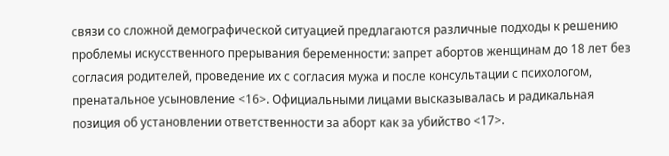связи со сложной демографической ситуацией предлагаются различные подходы к решению проблемы искусственного прерывания беременности: запрет абортов женщинам до 18 лет без согласия родителей, проведение их с согласия мужа и после консультации с психологом, пренатальное усыновление <16>. Официальными лицами высказывалась и радикальная позиция об установлении ответственности за аборт как за убийство <17>.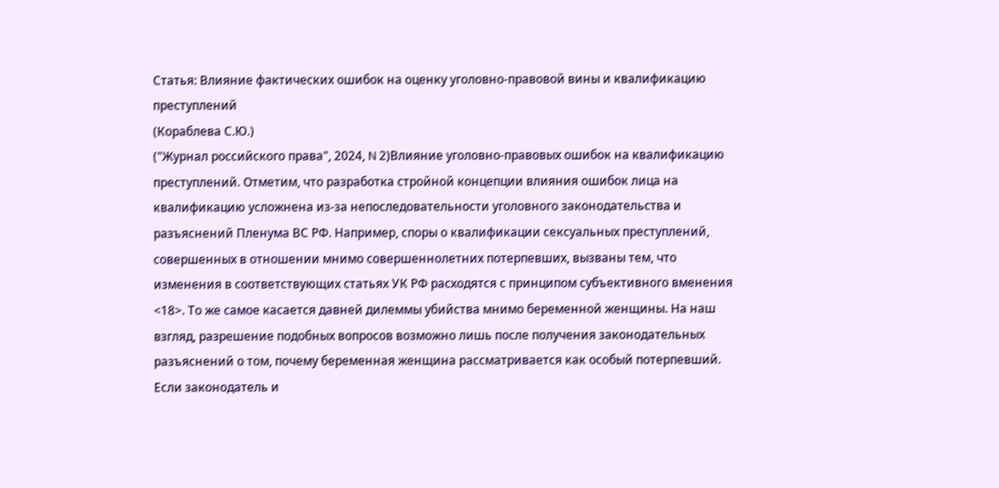Статья: Влияние фактических ошибок на оценку уголовно-правовой вины и квалификацию преступлений
(Кораблева С.Ю.)
("Журнал российского права", 2024, N 2)Влияние уголовно-правовых ошибок на квалификацию преступлений. Отметим, что разработка стройной концепции влияния ошибок лица на квалификацию усложнена из-за непоследовательности уголовного законодательства и разъяснений Пленума ВС РФ. Например, споры о квалификации сексуальных преступлений, совершенных в отношении мнимо совершеннолетних потерпевших, вызваны тем, что изменения в соответствующих статьях УК РФ расходятся с принципом субъективного вменения <18>. То же самое касается давней дилеммы убийства мнимо беременной женщины. На наш взгляд, разрешение подобных вопросов возможно лишь после получения законодательных разъяснений о том, почему беременная женщина рассматривается как особый потерпевший. Если законодатель и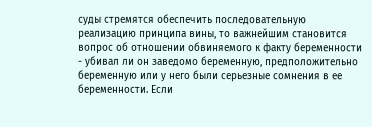суды стремятся обеспечить последовательную реализацию принципа вины, то важнейшим становится вопрос об отношении обвиняемого к факту беременности - убивал ли он заведомо беременную, предположительно беременную или у него были серьезные сомнения в ее беременности. Если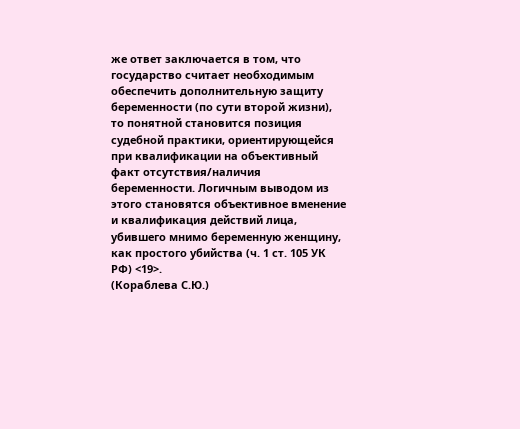же ответ заключается в том, что государство считает необходимым обеспечить дополнительную защиту беременности (по сути второй жизни), то понятной становится позиция судебной практики, ориентирующейся при квалификации на объективный факт отсутствия/наличия беременности. Логичным выводом из этого становятся объективное вменение и квалификация действий лица, убившего мнимо беременную женщину, как простого убийства (ч. 1 ст. 105 УК РФ) <19>.
(Кораблева С.Ю.)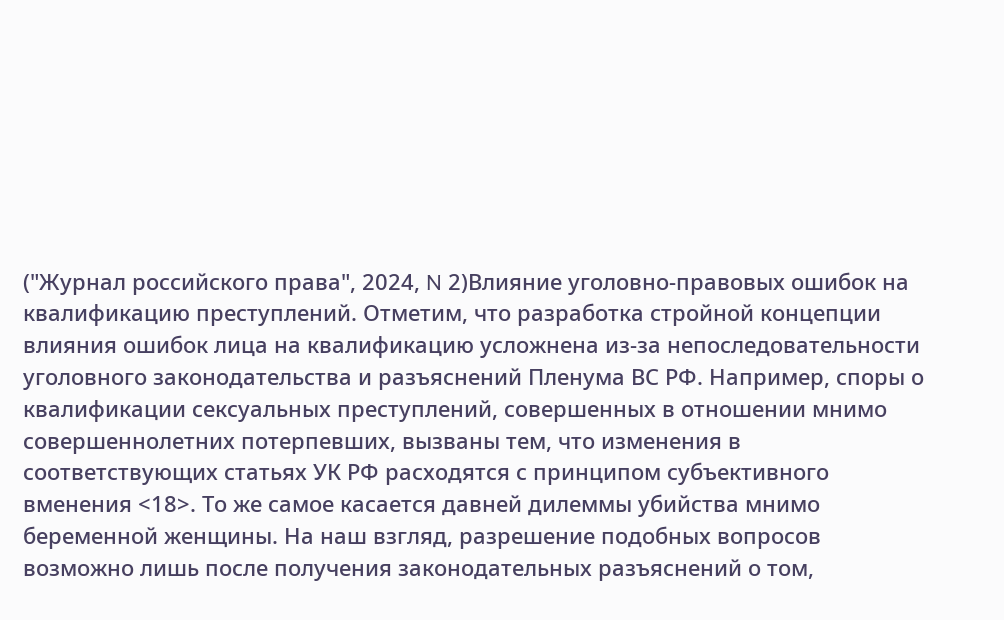("Журнал российского права", 2024, N 2)Влияние уголовно-правовых ошибок на квалификацию преступлений. Отметим, что разработка стройной концепции влияния ошибок лица на квалификацию усложнена из-за непоследовательности уголовного законодательства и разъяснений Пленума ВС РФ. Например, споры о квалификации сексуальных преступлений, совершенных в отношении мнимо совершеннолетних потерпевших, вызваны тем, что изменения в соответствующих статьях УК РФ расходятся с принципом субъективного вменения <18>. То же самое касается давней дилеммы убийства мнимо беременной женщины. На наш взгляд, разрешение подобных вопросов возможно лишь после получения законодательных разъяснений о том,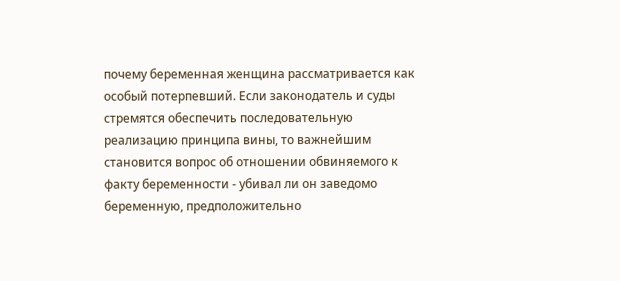почему беременная женщина рассматривается как особый потерпевший. Если законодатель и суды стремятся обеспечить последовательную реализацию принципа вины, то важнейшим становится вопрос об отношении обвиняемого к факту беременности - убивал ли он заведомо беременную, предположительно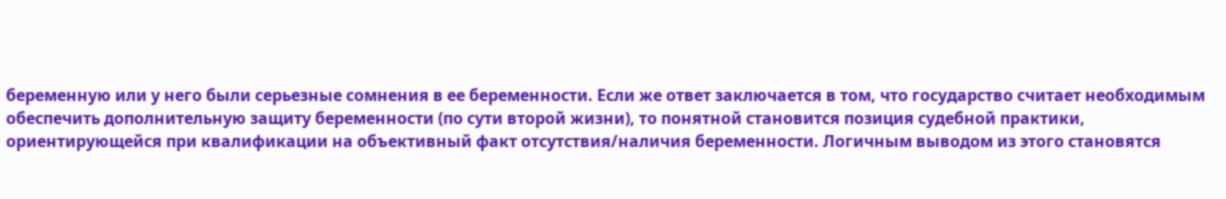беременную или у него были серьезные сомнения в ее беременности. Если же ответ заключается в том, что государство считает необходимым обеспечить дополнительную защиту беременности (по сути второй жизни), то понятной становится позиция судебной практики, ориентирующейся при квалификации на объективный факт отсутствия/наличия беременности. Логичным выводом из этого становятся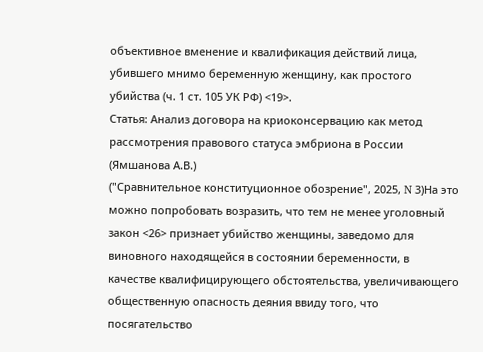объективное вменение и квалификация действий лица, убившего мнимо беременную женщину, как простого убийства (ч. 1 ст. 105 УК РФ) <19>.
Статья: Анализ договора на криоконсервацию как метод рассмотрения правового статуса эмбриона в России
(Ямшанова А.В.)
("Сравнительное конституционное обозрение", 2025, N 3)На это можно попробовать возразить, что тем не менее уголовный закон <26> признает убийство женщины, заведомо для виновного находящейся в состоянии беременности, в качестве квалифицирующего обстоятельства, увеличивающего общественную опасность деяния ввиду того, что посягательство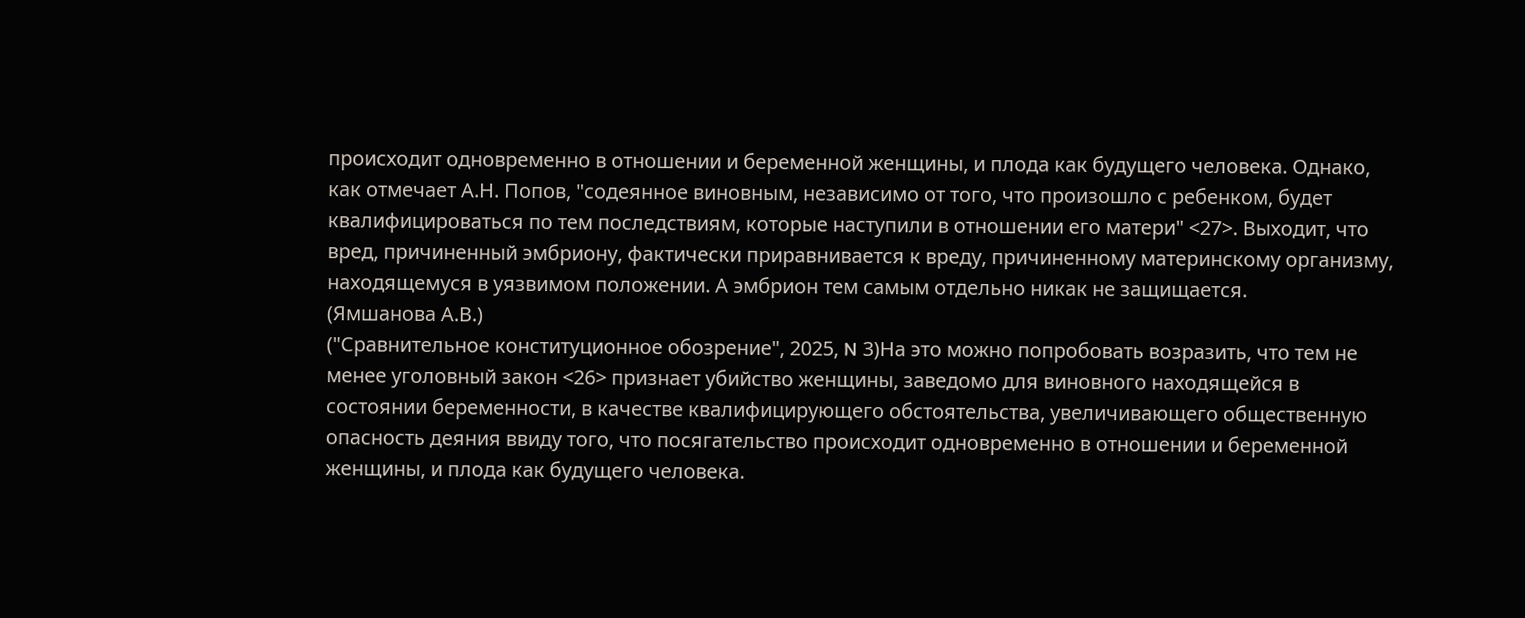происходит одновременно в отношении и беременной женщины, и плода как будущего человека. Однако, как отмечает А.Н. Попов, "содеянное виновным, независимо от того, что произошло с ребенком, будет квалифицироваться по тем последствиям, которые наступили в отношении его матери" <27>. Выходит, что вред, причиненный эмбриону, фактически приравнивается к вреду, причиненному материнскому организму, находящемуся в уязвимом положении. А эмбрион тем самым отдельно никак не защищается.
(Ямшанова А.В.)
("Сравнительное конституционное обозрение", 2025, N 3)На это можно попробовать возразить, что тем не менее уголовный закон <26> признает убийство женщины, заведомо для виновного находящейся в состоянии беременности, в качестве квалифицирующего обстоятельства, увеличивающего общественную опасность деяния ввиду того, что посягательство происходит одновременно в отношении и беременной женщины, и плода как будущего человека.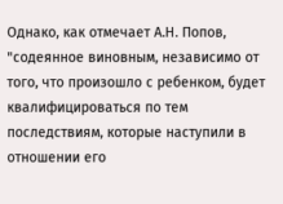Однако, как отмечает А.Н. Попов, "содеянное виновным, независимо от того, что произошло с ребенком, будет квалифицироваться по тем последствиям, которые наступили в отношении его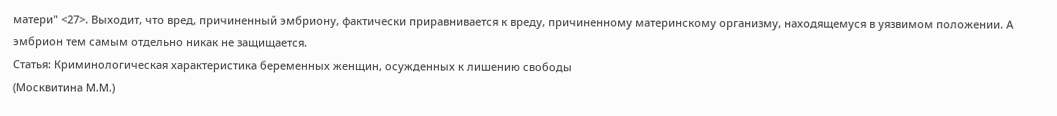матери" <27>. Выходит, что вред, причиненный эмбриону, фактически приравнивается к вреду, причиненному материнскому организму, находящемуся в уязвимом положении. А эмбрион тем самым отдельно никак не защищается.
Статья: Криминологическая характеристика беременных женщин, осужденных к лишению свободы
(Москвитина М.М.)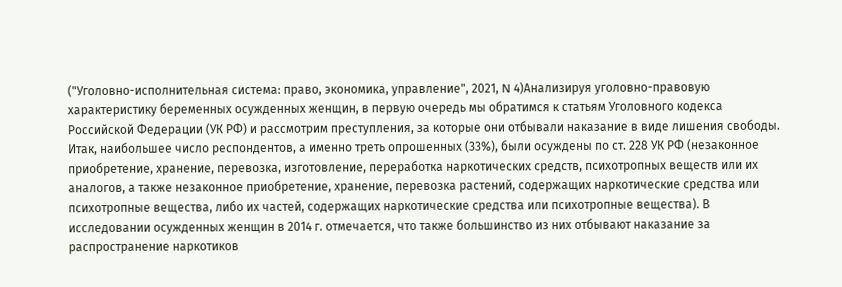("Уголовно-исполнительная система: право, экономика, управление", 2021, N 4)Анализируя уголовно-правовую характеристику беременных осужденных женщин, в первую очередь мы обратимся к статьям Уголовного кодекса Российской Федерации (УК РФ) и рассмотрим преступления, за которые они отбывали наказание в виде лишения свободы. Итак, наибольшее число респондентов, а именно треть опрошенных (33%), были осуждены по ст. 228 УК РФ (незаконное приобретение, хранение, перевозка, изготовление, переработка наркотических средств, психотропных веществ или их аналогов, а также незаконное приобретение, хранение, перевозка растений, содержащих наркотические средства или психотропные вещества, либо их частей, содержащих наркотические средства или психотропные вещества). В исследовании осужденных женщин в 2014 г. отмечается, что также большинство из них отбывают наказание за распространение наркотиков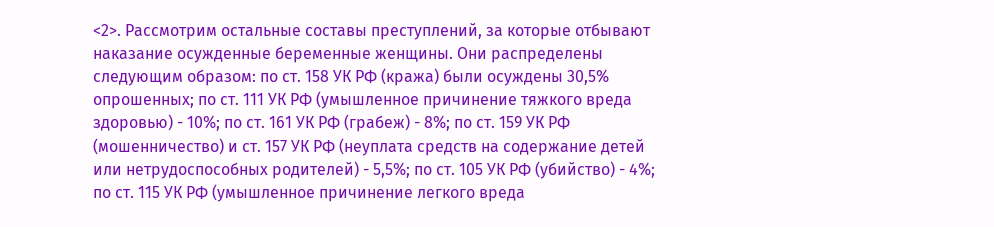<2>. Рассмотрим остальные составы преступлений, за которые отбывают наказание осужденные беременные женщины. Они распределены следующим образом: по ст. 158 УК РФ (кража) были осуждены 30,5% опрошенных; по ст. 111 УК РФ (умышленное причинение тяжкого вреда здоровью) - 10%; по ст. 161 УК РФ (грабеж) - 8%; по ст. 159 УК РФ (мошенничество) и ст. 157 УК РФ (неуплата средств на содержание детей или нетрудоспособных родителей) - 5,5%; по ст. 105 УК РФ (убийство) - 4%; по ст. 115 УК РФ (умышленное причинение легкого вреда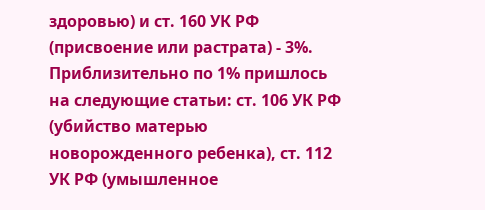здоровью) и ст. 160 УК РФ (присвоение или растрата) - 3%. Приблизительно по 1% пришлось на следующие статьи: ст. 106 УК РФ (убийство матерью новорожденного ребенка), ст. 112 УК РФ (умышленное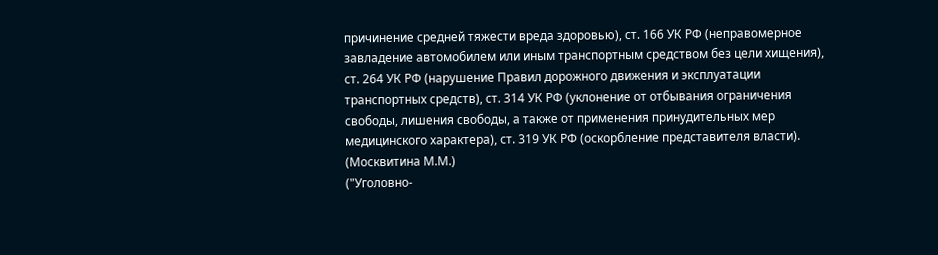причинение средней тяжести вреда здоровью), ст. 166 УК РФ (неправомерное завладение автомобилем или иным транспортным средством без цели хищения), ст. 264 УК РФ (нарушение Правил дорожного движения и эксплуатации транспортных средств), ст. 314 УК РФ (уклонение от отбывания ограничения свободы, лишения свободы, а также от применения принудительных мер медицинского характера), ст. 319 УК РФ (оскорбление представителя власти).
(Москвитина М.М.)
("Уголовно-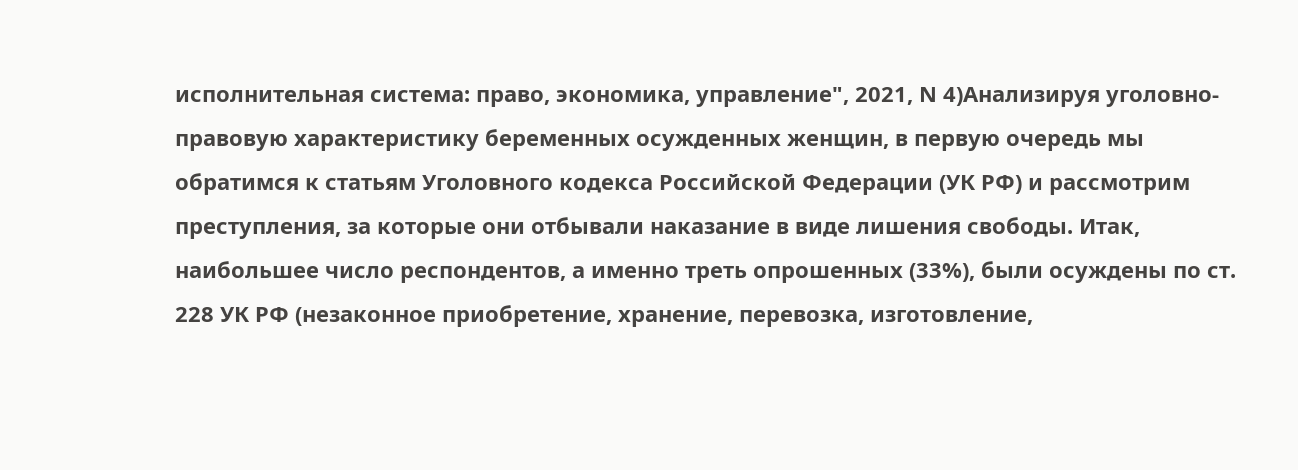исполнительная система: право, экономика, управление", 2021, N 4)Анализируя уголовно-правовую характеристику беременных осужденных женщин, в первую очередь мы обратимся к статьям Уголовного кодекса Российской Федерации (УК РФ) и рассмотрим преступления, за которые они отбывали наказание в виде лишения свободы. Итак, наибольшее число респондентов, а именно треть опрошенных (33%), были осуждены по ст. 228 УК РФ (незаконное приобретение, хранение, перевозка, изготовление,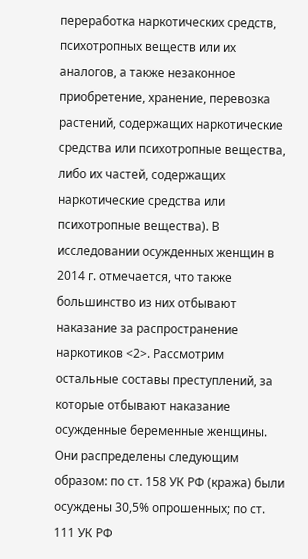переработка наркотических средств, психотропных веществ или их аналогов, а также незаконное приобретение, хранение, перевозка растений, содержащих наркотические средства или психотропные вещества, либо их частей, содержащих наркотические средства или психотропные вещества). В исследовании осужденных женщин в 2014 г. отмечается, что также большинство из них отбывают наказание за распространение наркотиков <2>. Рассмотрим остальные составы преступлений, за которые отбывают наказание осужденные беременные женщины. Они распределены следующим образом: по ст. 158 УК РФ (кража) были осуждены 30,5% опрошенных; по ст. 111 УК РФ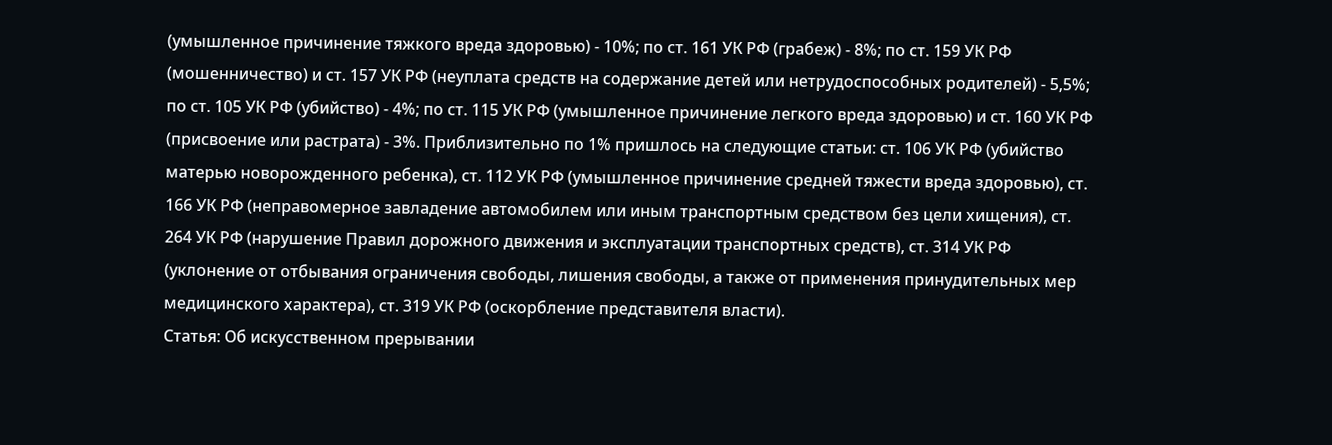(умышленное причинение тяжкого вреда здоровью) - 10%; по ст. 161 УК РФ (грабеж) - 8%; по ст. 159 УК РФ (мошенничество) и ст. 157 УК РФ (неуплата средств на содержание детей или нетрудоспособных родителей) - 5,5%; по ст. 105 УК РФ (убийство) - 4%; по ст. 115 УК РФ (умышленное причинение легкого вреда здоровью) и ст. 160 УК РФ (присвоение или растрата) - 3%. Приблизительно по 1% пришлось на следующие статьи: ст. 106 УК РФ (убийство матерью новорожденного ребенка), ст. 112 УК РФ (умышленное причинение средней тяжести вреда здоровью), ст. 166 УК РФ (неправомерное завладение автомобилем или иным транспортным средством без цели хищения), ст. 264 УК РФ (нарушение Правил дорожного движения и эксплуатации транспортных средств), ст. 314 УК РФ (уклонение от отбывания ограничения свободы, лишения свободы, а также от применения принудительных мер медицинского характера), ст. 319 УК РФ (оскорбление представителя власти).
Статья: Об искусственном прерывании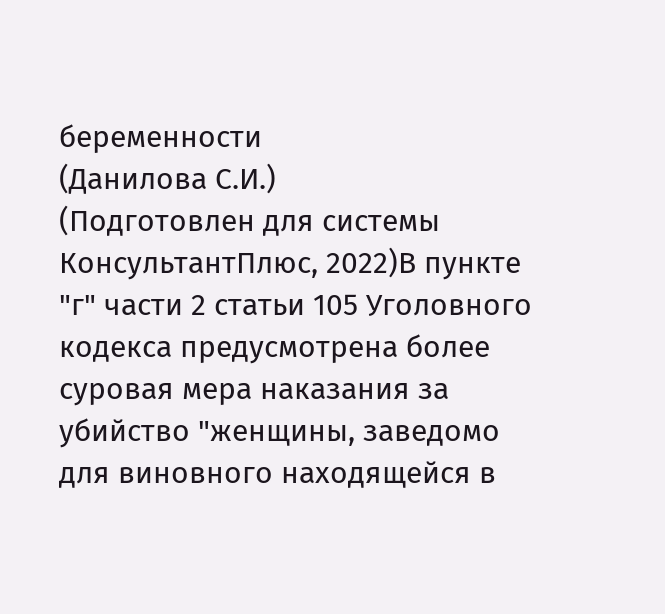беременности
(Данилова С.И.)
(Подготовлен для системы КонсультантПлюс, 2022)В пункте "г" части 2 статьи 105 Уголовного кодекса предусмотрена более суровая мера наказания за убийство "женщины, заведомо для виновного находящейся в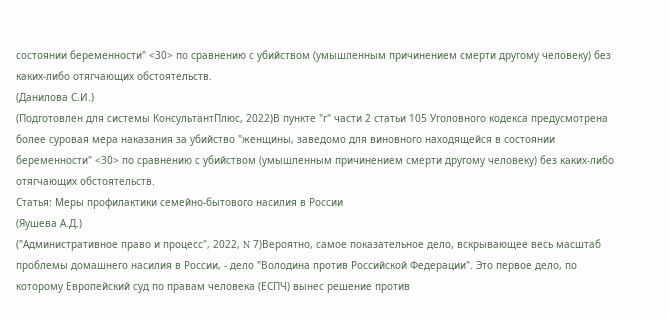состоянии беременности" <30> по сравнению с убийством (умышленным причинением смерти другому человеку) без каких-либо отягчающих обстоятельств.
(Данилова С.И.)
(Подготовлен для системы КонсультантПлюс, 2022)В пункте "г" части 2 статьи 105 Уголовного кодекса предусмотрена более суровая мера наказания за убийство "женщины, заведомо для виновного находящейся в состоянии беременности" <30> по сравнению с убийством (умышленным причинением смерти другому человеку) без каких-либо отягчающих обстоятельств.
Статья: Меры профилактики семейно-бытового насилия в России
(Яушева А.Д.)
("Административное право и процесс", 2022, N 7)Вероятно, самое показательное дело, вскрывающее весь масштаб проблемы домашнего насилия в России, - дело "Володина против Российской Федерации". Это первое дело, по которому Европейский суд по правам человека (ЕСПЧ) вынес решение против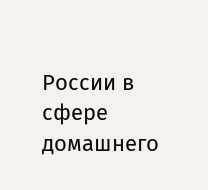России в сфере домашнего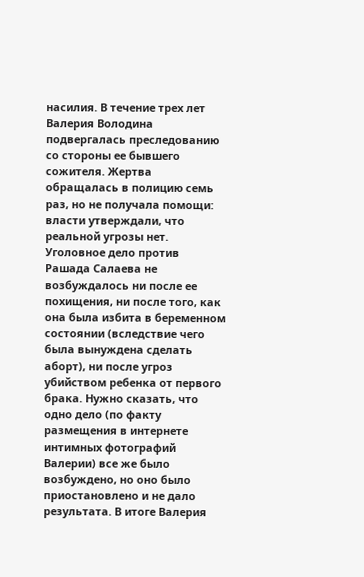насилия. В течение трех лет Валерия Володина подвергалась преследованию со стороны ее бывшего сожителя. Жертва обращалась в полицию семь раз, но не получала помощи: власти утверждали, что реальной угрозы нет. Уголовное дело против Рашада Салаева не возбуждалось ни после ее похищения, ни после того, как она была избита в беременном состоянии (вследствие чего была вынуждена сделать аборт), ни после угроз убийством ребенка от первого брака. Нужно сказать, что одно дело (по факту размещения в интернете интимных фотографий Валерии) все же было возбуждено, но оно было приостановлено и не дало результата. В итоге Валерия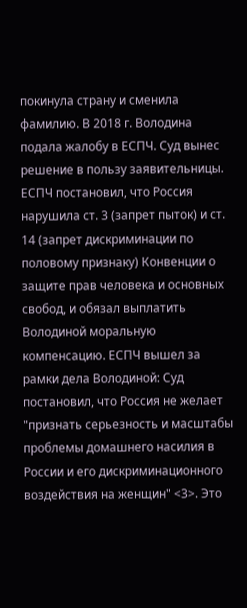покинула страну и сменила фамилию. В 2018 г. Володина подала жалобу в ЕСПЧ. Суд вынес решение в пользу заявительницы. ЕСПЧ постановил, что Россия нарушила ст. 3 (запрет пыток) и ст. 14 (запрет дискриминации по половому признаку) Конвенции о защите прав человека и основных свобод, и обязал выплатить Володиной моральную компенсацию. ЕСПЧ вышел за рамки дела Володиной: Суд постановил, что Россия не желает "признать серьезность и масштабы проблемы домашнего насилия в России и его дискриминационного воздействия на женщин" <3>. Это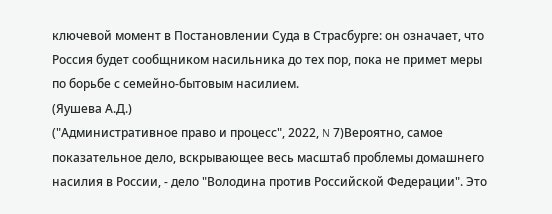ключевой момент в Постановлении Суда в Страсбурге: он означает, что Россия будет сообщником насильника до тех пор, пока не примет меры по борьбе с семейно-бытовым насилием.
(Яушева А.Д.)
("Административное право и процесс", 2022, N 7)Вероятно, самое показательное дело, вскрывающее весь масштаб проблемы домашнего насилия в России, - дело "Володина против Российской Федерации". Это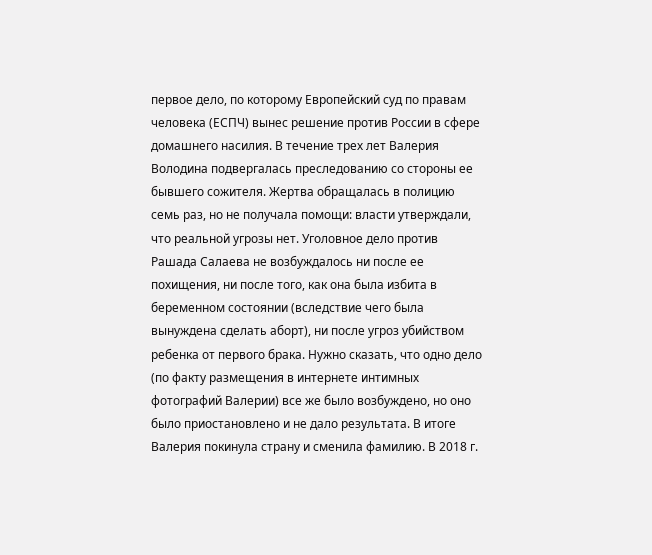первое дело, по которому Европейский суд по правам человека (ЕСПЧ) вынес решение против России в сфере домашнего насилия. В течение трех лет Валерия Володина подвергалась преследованию со стороны ее бывшего сожителя. Жертва обращалась в полицию семь раз, но не получала помощи: власти утверждали, что реальной угрозы нет. Уголовное дело против Рашада Салаева не возбуждалось ни после ее похищения, ни после того, как она была избита в беременном состоянии (вследствие чего была вынуждена сделать аборт), ни после угроз убийством ребенка от первого брака. Нужно сказать, что одно дело (по факту размещения в интернете интимных фотографий Валерии) все же было возбуждено, но оно было приостановлено и не дало результата. В итоге Валерия покинула страну и сменила фамилию. В 2018 г.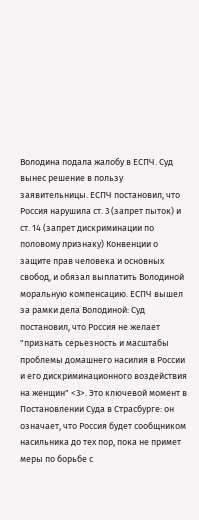Володина подала жалобу в ЕСПЧ. Суд вынес решение в пользу заявительницы. ЕСПЧ постановил, что Россия нарушила ст. 3 (запрет пыток) и ст. 14 (запрет дискриминации по половому признаку) Конвенции о защите прав человека и основных свобод, и обязал выплатить Володиной моральную компенсацию. ЕСПЧ вышел за рамки дела Володиной: Суд постановил, что Россия не желает "признать серьезность и масштабы проблемы домашнего насилия в России и его дискриминационного воздействия на женщин" <3>. Это ключевой момент в Постановлении Суда в Страсбурге: он означает, что Россия будет сообщником насильника до тех пор, пока не примет меры по борьбе с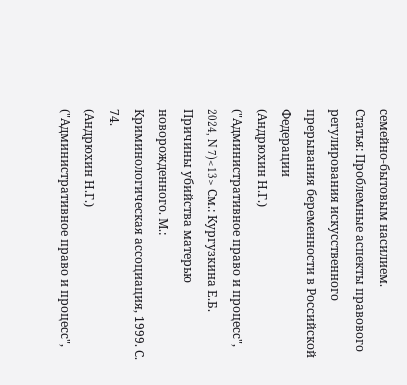семейно-бытовым насилием.
Статья: Проблемные аспекты правового регулирования искусственного прерывания беременности в Российской Федерации
(Андрюхин Н.Г.)
("Административное право и процесс", 2024, N 7)<13> См.: Кургузкина Е.Б. Причины убийства матерью новорожденного. М.: Криминологическая ассоциация, 1999. С. 74.
(Андрюхин Н.Г.)
("Административное право и процесс",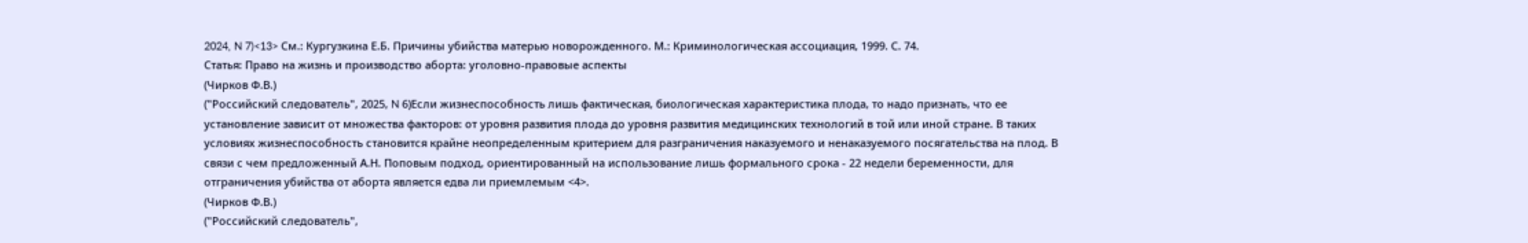2024, N 7)<13> См.: Кургузкина Е.Б. Причины убийства матерью новорожденного. М.: Криминологическая ассоциация, 1999. С. 74.
Статья: Право на жизнь и производство аборта: уголовно-правовые аспекты
(Чирков Ф.В.)
("Российский следователь", 2025, N 6)Если жизнеспособность лишь фактическая, биологическая характеристика плода, то надо признать, что ее установление зависит от множества факторов: от уровня развития плода до уровня развития медицинских технологий в той или иной стране. В таких условиях жизнеспособность становится крайне неопределенным критерием для разграничения наказуемого и ненаказуемого посягательства на плод. В связи с чем предложенный А.Н. Поповым подход, ориентированный на использование лишь формального срока - 22 недели беременности, для отграничения убийства от аборта является едва ли приемлемым <4>.
(Чирков Ф.В.)
("Российский следователь",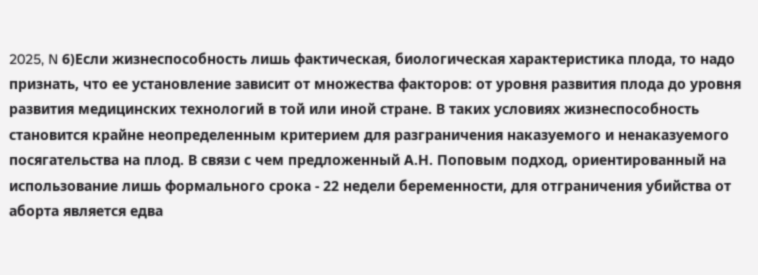2025, N 6)Если жизнеспособность лишь фактическая, биологическая характеристика плода, то надо признать, что ее установление зависит от множества факторов: от уровня развития плода до уровня развития медицинских технологий в той или иной стране. В таких условиях жизнеспособность становится крайне неопределенным критерием для разграничения наказуемого и ненаказуемого посягательства на плод. В связи с чем предложенный А.Н. Поповым подход, ориентированный на использование лишь формального срока - 22 недели беременности, для отграничения убийства от аборта является едва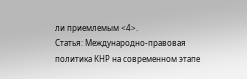ли приемлемым <4>.
Статья: Международно-правовая политика КНР на современном этапе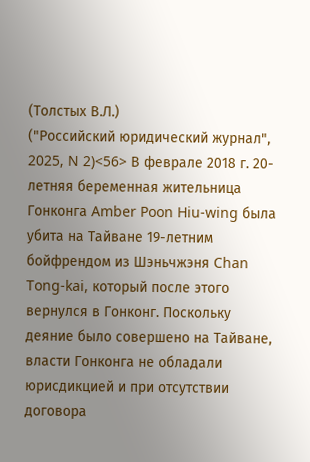(Толстых В.Л.)
("Российский юридический журнал", 2025, N 2)<56> В феврале 2018 г. 20-летняя беременная жительница Гонконга Amber Poon Hiu-wing была убита на Тайване 19-летним бойфрендом из Шэньчжэня Chan Tong-kai, который после этого вернулся в Гонконг. Поскольку деяние было совершено на Тайване, власти Гонконга не обладали юрисдикцией и при отсутствии договора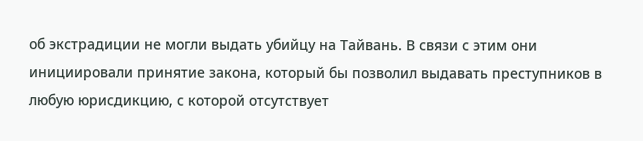об экстрадиции не могли выдать убийцу на Тайвань. В связи с этим они инициировали принятие закона, который бы позволил выдавать преступников в любую юрисдикцию, с которой отсутствует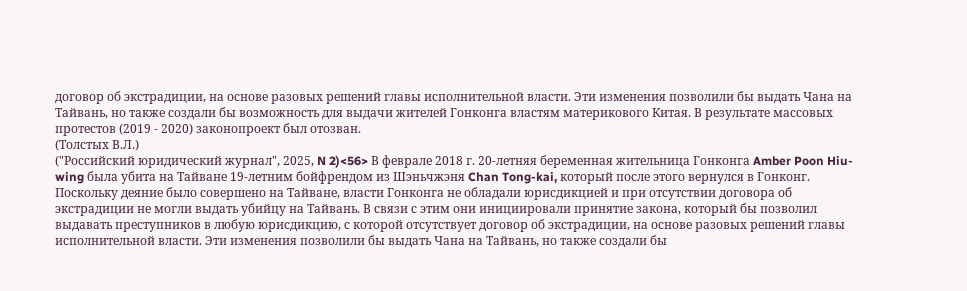договор об экстрадиции, на основе разовых решений главы исполнительной власти. Эти изменения позволили бы выдать Чана на Тайвань, но также создали бы возможность для выдачи жителей Гонконга властям материкового Китая. В результате массовых протестов (2019 - 2020) законопроект был отозван.
(Толстых В.Л.)
("Российский юридический журнал", 2025, N 2)<56> В феврале 2018 г. 20-летняя беременная жительница Гонконга Amber Poon Hiu-wing была убита на Тайване 19-летним бойфрендом из Шэньчжэня Chan Tong-kai, который после этого вернулся в Гонконг. Поскольку деяние было совершено на Тайване, власти Гонконга не обладали юрисдикцией и при отсутствии договора об экстрадиции не могли выдать убийцу на Тайвань. В связи с этим они инициировали принятие закона, который бы позволил выдавать преступников в любую юрисдикцию, с которой отсутствует договор об экстрадиции, на основе разовых решений главы исполнительной власти. Эти изменения позволили бы выдать Чана на Тайвань, но также создали бы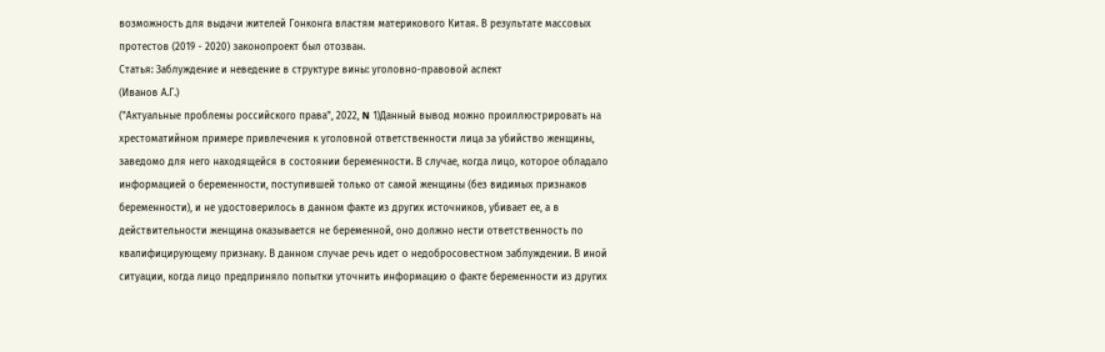возможность для выдачи жителей Гонконга властям материкового Китая. В результате массовых протестов (2019 - 2020) законопроект был отозван.
Статья: Заблуждение и неведение в структуре вины: уголовно-правовой аспект
(Иванов А.Г.)
("Актуальные проблемы российского права", 2022, N 1)Данный вывод можно проиллюстрировать на хрестоматийном примере привлечения к уголовной ответственности лица за убийство женщины, заведомо для него находящейся в состоянии беременности. В случае, когда лицо, которое обладало информацией о беременности, поступившей только от самой женщины (без видимых признаков беременности), и не удостоверилось в данном факте из других источников, убивает ее, а в действительности женщина оказывается не беременной, оно должно нести ответственность по квалифицирующему признаку. В данном случае речь идет о недобросовестном заблуждении. В иной ситуации, когда лицо предприняло попытки уточнить информацию о факте беременности из других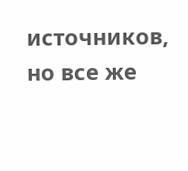источников, но все же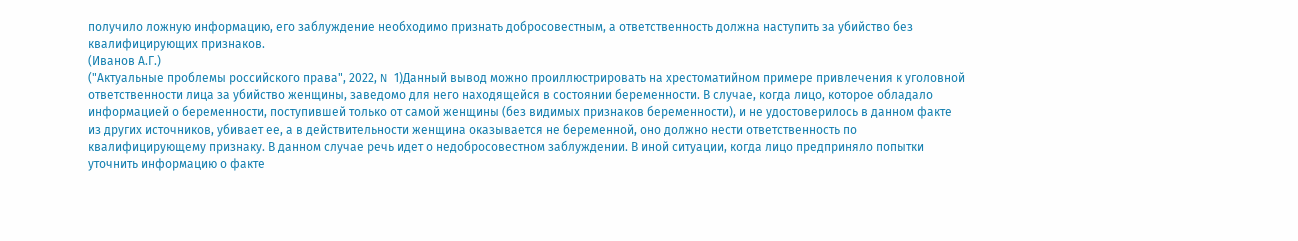получило ложную информацию, его заблуждение необходимо признать добросовестным, а ответственность должна наступить за убийство без квалифицирующих признаков.
(Иванов А.Г.)
("Актуальные проблемы российского права", 2022, N 1)Данный вывод можно проиллюстрировать на хрестоматийном примере привлечения к уголовной ответственности лица за убийство женщины, заведомо для него находящейся в состоянии беременности. В случае, когда лицо, которое обладало информацией о беременности, поступившей только от самой женщины (без видимых признаков беременности), и не удостоверилось в данном факте из других источников, убивает ее, а в действительности женщина оказывается не беременной, оно должно нести ответственность по квалифицирующему признаку. В данном случае речь идет о недобросовестном заблуждении. В иной ситуации, когда лицо предприняло попытки уточнить информацию о факте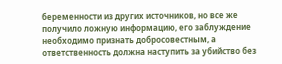беременности из других источников, но все же получило ложную информацию, его заблуждение необходимо признать добросовестным, а ответственность должна наступить за убийство без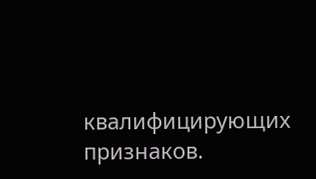квалифицирующих признаков.